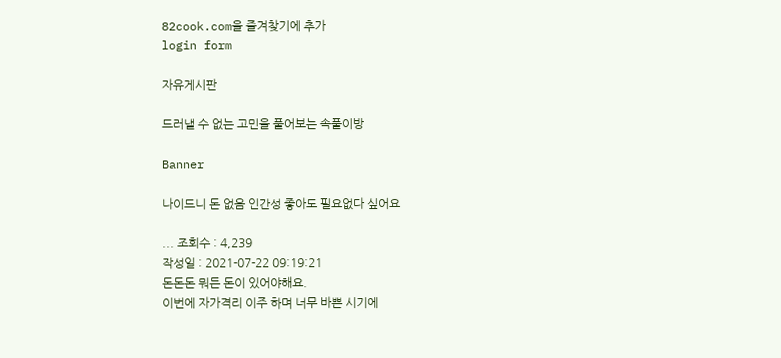82cook.com을 즐겨찾기에 추가
login form

자유게시판

드러낼 수 없는 고민을 풀어보는 속풀이방

Banner

나이드니 돈 없음 인간성 좋아도 필요없다 싶어요

... 조회수 : 4,239
작성일 : 2021-07-22 09:19:21
돈돈돈 뭐든 돈이 있어야해요.
이번에 자가격리 이주 하며 너무 바쁜 시기에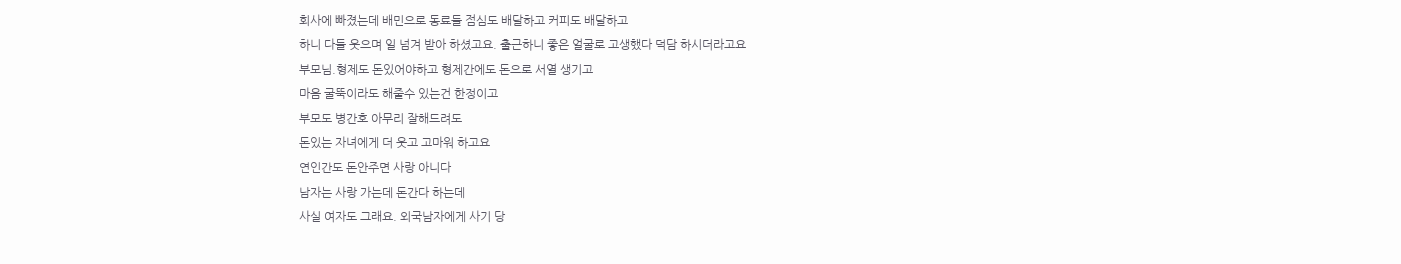회사에 빠졌는데 배민으로 동료들 점심도 배달하고 커피도 배달하고
하니 다들 웃으며 일 넘겨 받아 하셨고요. 출근하니 좋은 얼굴로 고생했다 덕담 하시더라고요
부모님.형제도 돈있어야하고 형제간에도 돈으로 서열 생기고
마음 굴뚝이라도 해줄수 있는건 한정이고
부모도 병간호 아무리 잘해드려도
돈있는 자녀에게 더 웃고 고마워 하고요
연인간도 돈안주면 사랑 아니다
남자는 사랑 가는데 돈간다 하는데
사실 여자도 그래요. 외국남자에게 사기 당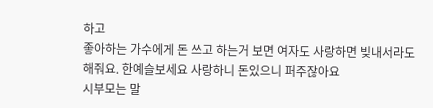하고
좋아하는 가수에게 돈 쓰고 하는거 보면 여자도 사랑하면 빚내서라도
해줘요. 한예슬보세요 사랑하니 돈있으니 퍼주잖아요
시부모는 말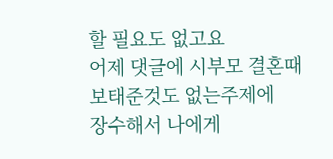할 필요도 없고요
어제 댓글에 시부모 결혼때 보태준것도 없는주제에
장수해서 나에게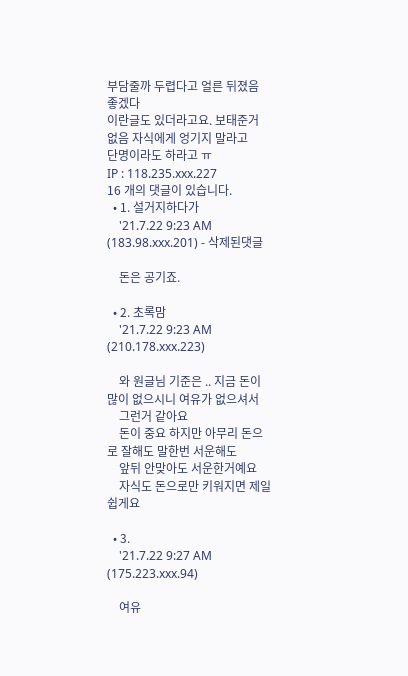부담줄까 두렵다고 얼른 뒤졌음 좋겠다
이란글도 있더라고요. 보태준거 없음 자식에게 엉기지 말라고
단명이라도 하라고 ㅠ
IP : 118.235.xxx.227
16 개의 댓글이 있습니다.
  • 1. 설거지하다가
    '21.7.22 9:23 AM (183.98.xxx.201) - 삭제된댓글

    돈은 공기죠.

  • 2. 초록맘
    '21.7.22 9:23 AM (210.178.xxx.223)

    와 원글님 기준은 .. 지금 돈이 많이 없으시니 여유가 없으셔서
    그런거 같아요
    돈이 중요 하지만 아무리 돈으로 잘해도 말한번 서운해도
    앞뒤 안맞아도 서운한거예요
    자식도 돈으로만 키워지면 제일 쉽게요

  • 3.
    '21.7.22 9:27 AM (175.223.xxx.94)

    여유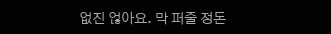없진 얺아요. 막 퍼줄 정돈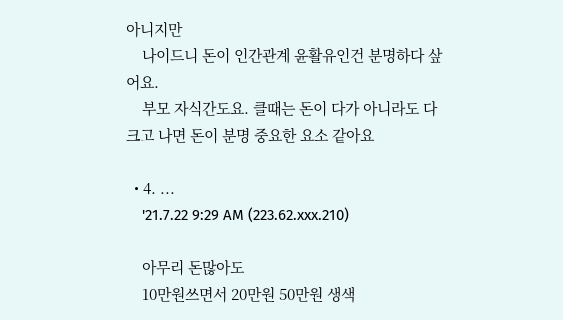아니지만
    나이드니 돈이 인간관계 윤활유인건 분명하다 샆어요.
    부모 자식간도요. 클때는 돈이 다가 아니라도 다크고 나면 돈이 분명 중요한 요소 같아요

  • 4. ...
    '21.7.22 9:29 AM (223.62.xxx.210)

    아무리 돈많아도
    10만원쓰면서 20만원 50만원 생색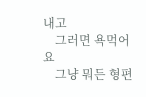내고
    그러면 욕먹어요
    그냥 뭐든 형편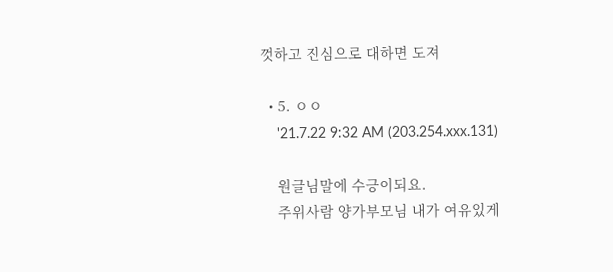껏하고 진심으로 대하면 도져

  • 5. ㅇㅇ
    '21.7.22 9:32 AM (203.254.xxx.131)

    원글님말에 수긍이되요.
    주위사람 양가부모님 내가 여유있게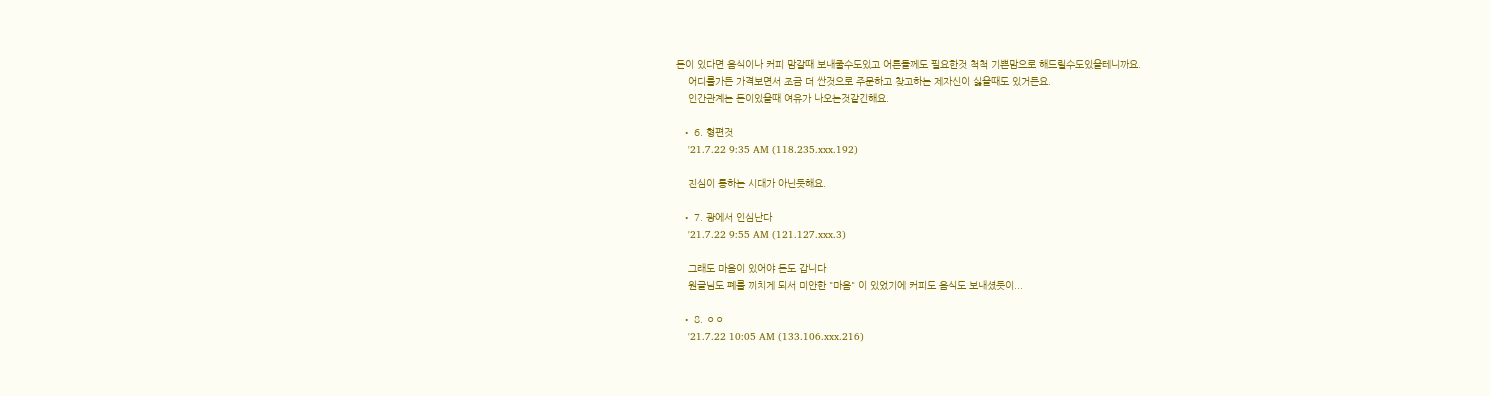돈이 있다면 음식이나 커피 맘갈때 보내줄수도있고 어른들께도 필요한것 척척 기쁜맘으로 해드릴수도있을테니까요.
    어디를가든 가격보면서 조금 더 싼것으로 주문하고 찾고하는 제자신이 싫을때도 있거든요.
    인간관계는 돈이있을때 여유가 나오는것같긴해요.

  • 6. 형편것
    '21.7.22 9:35 AM (118.235.xxx.192)

    진심이 통하는 시대가 아닌듯해요.

  • 7. 광에서 인심난다
    '21.7.22 9:55 AM (121.127.xxx.3)

    그래도 마음이 있어야 돈도 갑니다
    원글님도 폐를 끼치게 되서 미안한 "마음" 이 있었기에 커피도 음식도 보내셨듯이...

  • 8. ㅇㅇ
    '21.7.22 10:05 AM (133.106.xxx.216)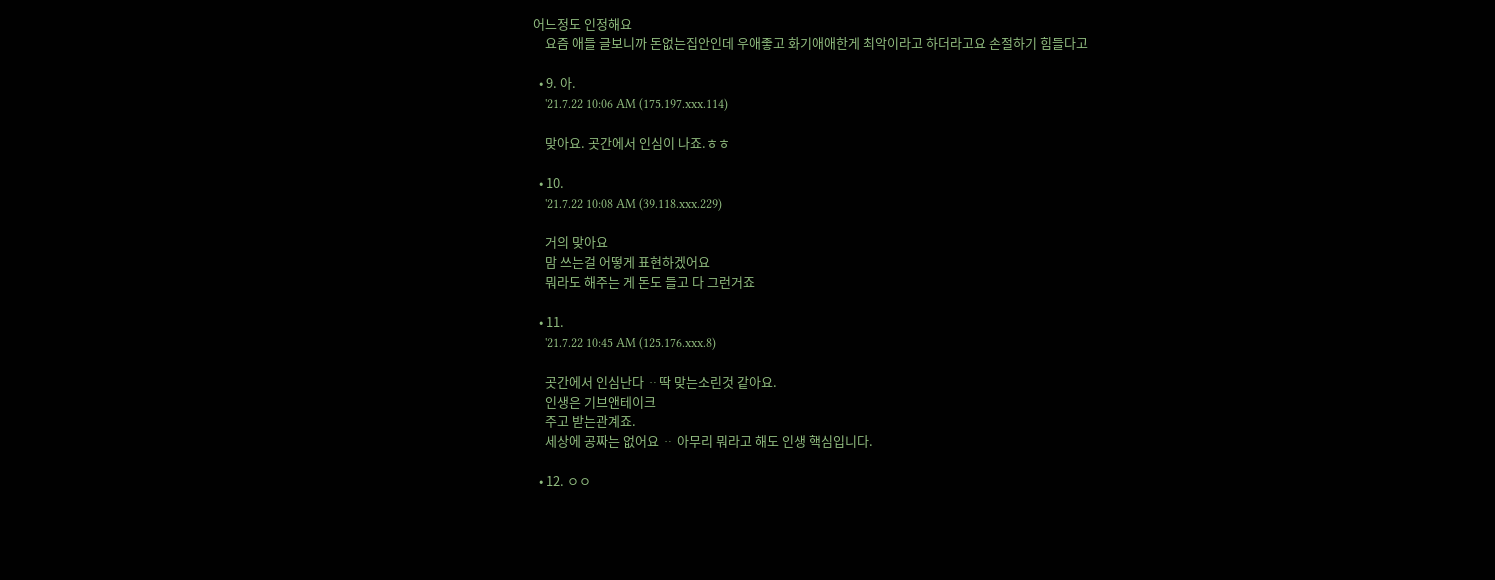어느정도 인정해요
    요즘 애들 글보니까 돈없는집안인데 우애좋고 화기애애한게 최악이라고 하더라고요 손절하기 힘들다고

  • 9. 아.
    '21.7.22 10:06 AM (175.197.xxx.114)

    맞아요. 곳간에서 인심이 나죠.ㅎㅎ

  • 10.
    '21.7.22 10:08 AM (39.118.xxx.229)

    거의 맞아요
    맘 쓰는걸 어떻게 표현하겠어요
    뭐라도 해주는 게 돈도 들고 다 그런거죠

  • 11.
    '21.7.22 10:45 AM (125.176.xxx.8)

    곳간에서 인심난다 ᆢ딱 맞는소린것 같아요.
    인생은 기브앤테이크
    주고 받는관계죠.
    세상에 공짜는 없어요 ᆢ 아무리 뭐라고 해도 인생 핵심입니다.

  • 12. ㅇㅇ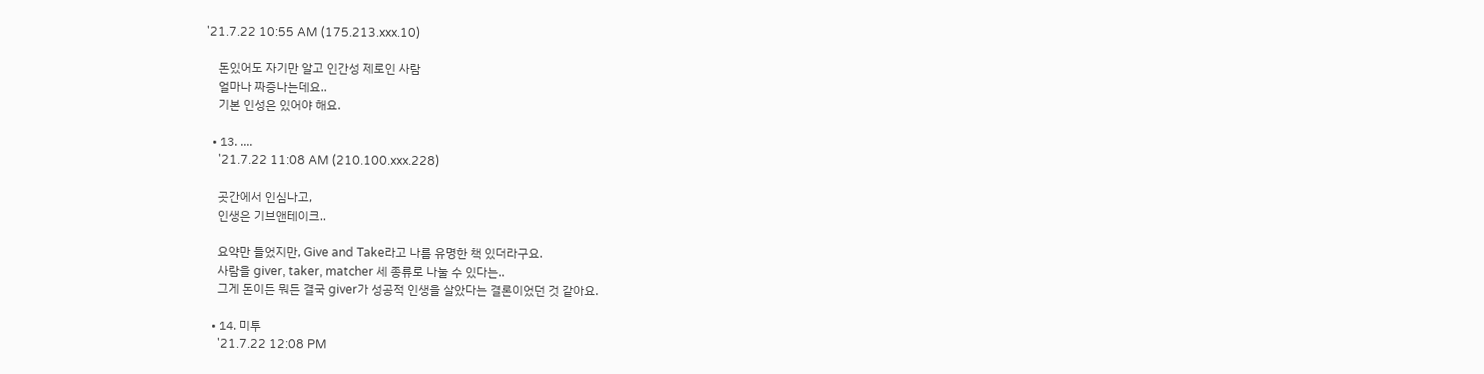'21.7.22 10:55 AM (175.213.xxx.10)

    돈있어도 자기만 알고 인간성 제로인 사람
    얼마나 짜증나는데요..
    기본 인성은 있어야 해요.

  • 13. ....
    '21.7.22 11:08 AM (210.100.xxx.228)

    곳간에서 인심나고,
    인생은 기브앤테이크..

    요약만 들었지만, Give and Take라고 나름 유명한 책 있더라구요.
    사람을 giver, taker, matcher 세 종류로 나눌 수 있다는..
    그게 돈이든 뭐든 결국 giver가 성공적 인생을 살았다는 결론이었던 것 같아요.

  • 14. 미투
    '21.7.22 12:08 PM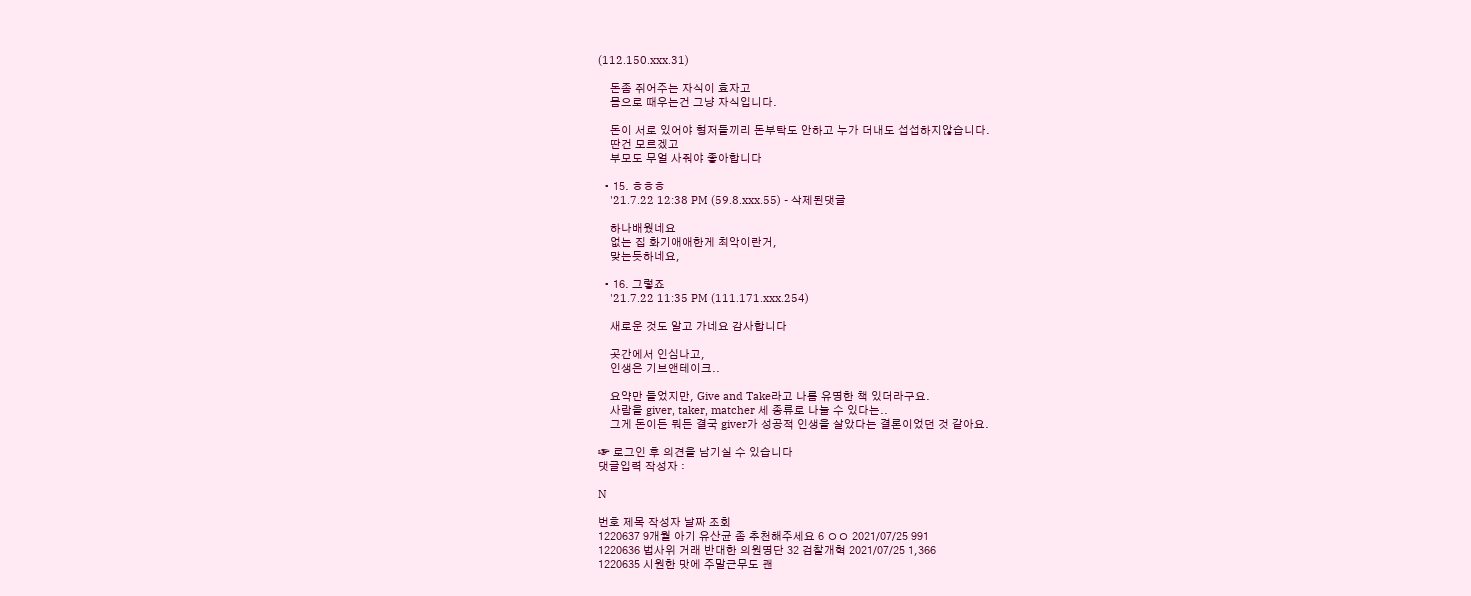(112.150.xxx.31)

    돈좀 쥐어주는 자식이 효자고
    몸으로 때우는건 그냥 자식입니다.

    돈이 서로 있어야 형저들끼리 돈부탁도 안하고 누가 더내도 섭섭하지않습니다.
    딴건 모르겠고
    부모도 무얼 사줘야 좋아합니다

  • 15. ㅎㅎㅎ
    '21.7.22 12:38 PM (59.8.xxx.55) - 삭제된댓글

    하나배웠네요
    없는 집 화기애애한게 최악이란거,
    맞는듯하네요,

  • 16. 그렇죠
    '21.7.22 11:35 PM (111.171.xxx.254)

    새로운 것도 알고 가네요 감사합니다

    곳간에서 인심나고,
    인생은 기브앤테이크..

    요약만 들었지만, Give and Take라고 나름 유명한 책 있더라구요.
    사람을 giver, taker, matcher 세 종류로 나눌 수 있다는..
    그게 돈이든 뭐든 결국 giver가 성공적 인생을 살았다는 결론이었던 것 같아요.

☞ 로그인 후 의견을 남기실 수 있습니다
댓글입력 작성자 :

N

번호 제목 작성자 날짜 조회
1220637 9개월 아기 유산균 좀 추천해주세요 6 ㅇㅇ 2021/07/25 991
1220636 법사위 거래 반대한 의원명단 32 검찰개혁 2021/07/25 1,366
1220635 시원한 맛에 주말근무도 괜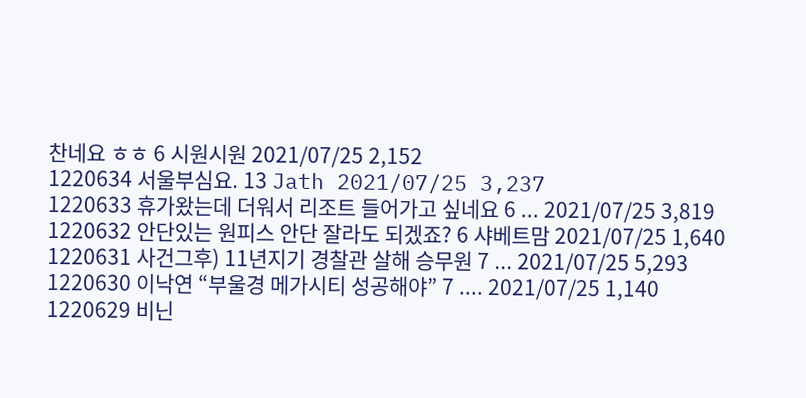찬네요 ㅎㅎ 6 시원시원 2021/07/25 2,152
1220634 서울부심요. 13 Jath 2021/07/25 3,237
1220633 휴가왔는데 더워서 리조트 들어가고 싶네요 6 ... 2021/07/25 3,819
1220632 안단있는 원피스 안단 잘라도 되겠죠? 6 샤베트맘 2021/07/25 1,640
1220631 사건그후) 11년지기 경찰관 살해 승무원 7 ... 2021/07/25 5,293
1220630 이낙연 “부울경 메가시티 성공해야” 7 .... 2021/07/25 1,140
1220629 비닌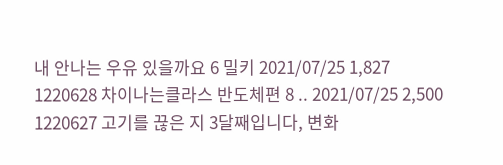내 안나는 우유 있을까요 6 밀키 2021/07/25 1,827
1220628 차이나는클라스 반도체편 8 .. 2021/07/25 2,500
1220627 고기를 끊은 지 3달째입니다, 변화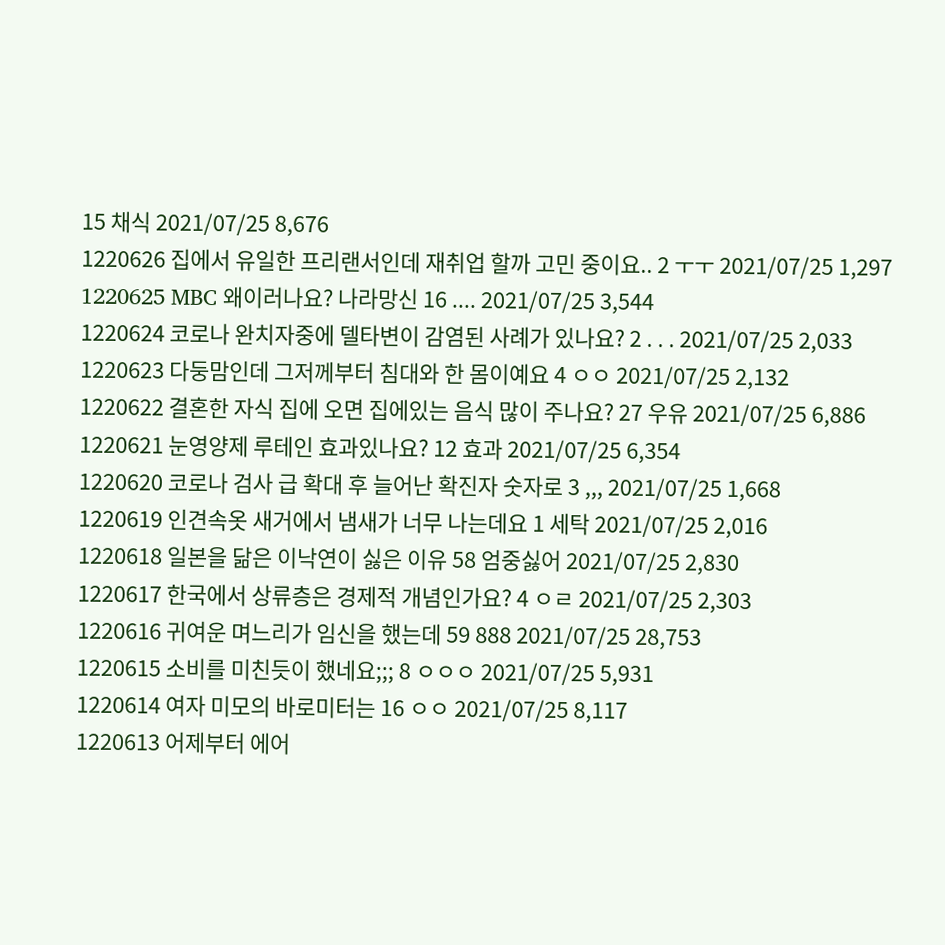15 채식 2021/07/25 8,676
1220626 집에서 유일한 프리랜서인데 재취업 할까 고민 중이요.. 2 ㅜㅜ 2021/07/25 1,297
1220625 MBC 왜이러나요? 나라망신 16 .... 2021/07/25 3,544
1220624 코로나 완치자중에 델타변이 감염된 사례가 있나요? 2 . . . 2021/07/25 2,033
1220623 다둥맘인데 그저께부터 침대와 한 몸이예요 4 ㅇㅇ 2021/07/25 2,132
1220622 결혼한 자식 집에 오면 집에있는 음식 많이 주나요? 27 우유 2021/07/25 6,886
1220621 눈영양제 루테인 효과있나요? 12 효과 2021/07/25 6,354
1220620 코로나 검사 급 확대 후 늘어난 확진자 숫자로 3 ,,, 2021/07/25 1,668
1220619 인견속옷 새거에서 냄새가 너무 나는데요 1 세탁 2021/07/25 2,016
1220618 일본을 닮은 이낙연이 싫은 이유 58 엄중싫어 2021/07/25 2,830
1220617 한국에서 상류층은 경제적 개념인가요? 4 ㅇㄹ 2021/07/25 2,303
1220616 귀여운 며느리가 임신을 했는데 59 888 2021/07/25 28,753
1220615 소비를 미친듯이 했네요;;; 8 ㅇㅇㅇ 2021/07/25 5,931
1220614 여자 미모의 바로미터는 16 ㅇㅇ 2021/07/25 8,117
1220613 어제부터 에어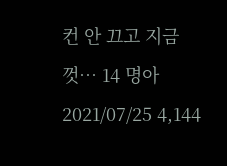컨 안 끄고 지금껏… 14 명아 2021/07/25 4,144